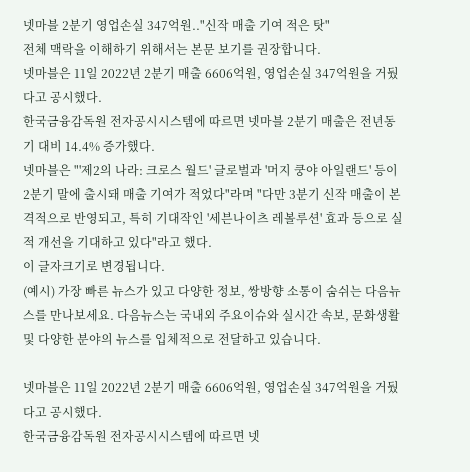넷마블 2분기 영업손실 347억원.."신작 매출 기여 적은 탓"
전체 맥락을 이해하기 위해서는 본문 보기를 권장합니다.
넷마블은 11일 2022년 2분기 매출 6606억원, 영업손실 347억원을 거뒀다고 공시했다.
한국금융감독원 전자공시시스템에 따르면 넷마블 2분기 매출은 전년동기 대비 14.4% 증가했다.
넷마블은 "'제2의 나라: 크로스 월드' 글로벌과 '머지 쿵야 아일랜드' 등이 2분기 말에 출시돼 매출 기여가 적었다"라며 "다만 3분기 신작 매출이 본격적으로 반영되고, 특히 기대작인 '세븐나이츠 레볼루션' 효과 등으로 실적 개선을 기대하고 있다"라고 했다.
이 글자크기로 변경됩니다.
(예시) 가장 빠른 뉴스가 있고 다양한 정보, 쌍방향 소통이 숨쉬는 다음뉴스를 만나보세요. 다음뉴스는 국내외 주요이슈와 실시간 속보, 문화생활 및 다양한 분야의 뉴스를 입체적으로 전달하고 있습니다.

넷마블은 11일 2022년 2분기 매출 6606억원, 영업손실 347억원을 거뒀다고 공시했다.
한국금융감독원 전자공시시스템에 따르면 넷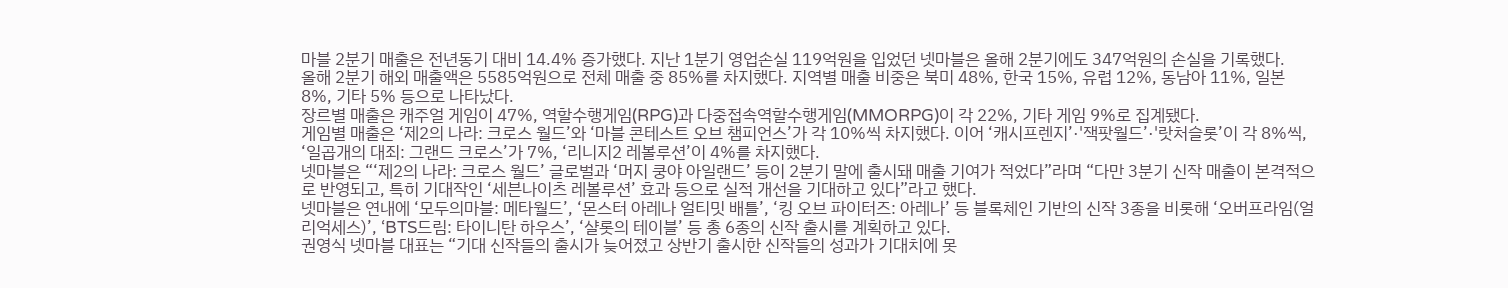마블 2분기 매출은 전년동기 대비 14.4% 증가했다. 지난 1분기 영업손실 119억원을 입었던 넷마블은 올해 2분기에도 347억원의 손실을 기록했다.
올해 2분기 해외 매출액은 5585억원으로 전체 매출 중 85%를 차지했다. 지역별 매출 비중은 북미 48%, 한국 15%, 유럽 12%, 동남아 11%, 일본 8%, 기타 5% 등으로 나타났다.
장르별 매출은 캐주얼 게임이 47%, 역할수행게임(RPG)과 다중접속역할수행게임(MMORPG)이 각 22%, 기타 게임 9%로 집계됐다.
게임별 매출은 ‘제2의 나라: 크로스 월드’와 ‘마블 콘테스트 오브 챔피언스’가 각 10%씩 차지했다. 이어 ‘캐시프렌지’·'잭팟월드’·'랏처슬롯’이 각 8%씩, ‘일곱개의 대죄: 그랜드 크로스’가 7%, ‘리니지2 레볼루션’이 4%를 차지했다.
넷마블은 “‘제2의 나라: 크로스 월드’ 글로벌과 ‘머지 쿵야 아일랜드’ 등이 2분기 말에 출시돼 매출 기여가 적었다”라며 “다만 3분기 신작 매출이 본격적으로 반영되고, 특히 기대작인 ‘세븐나이츠 레볼루션’ 효과 등으로 실적 개선을 기대하고 있다”라고 했다.
넷마블은 연내에 ‘모두의마블: 메타월드’, ‘몬스터 아레나 얼티밋 배틀’, ‘킹 오브 파이터즈: 아레나’ 등 블록체인 기반의 신작 3종을 비롯해 ‘오버프라임(얼리억세스)’, ‘BTS드림: 타이니탄 하우스’, ‘샬롯의 테이블’ 등 총 6종의 신작 출시를 계획하고 있다.
권영식 넷마블 대표는 “기대 신작들의 출시가 늦어졌고 상반기 출시한 신작들의 성과가 기대치에 못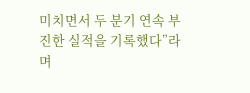미치면서 두 분기 연속 부진한 실적을 기록했다”라며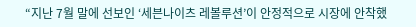“지난 7월 말에 선보인 ‘세븐나이츠 레볼루션’이 안정적으로 시장에 안착했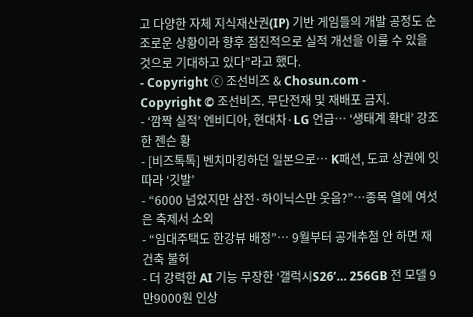고 다양한 자체 지식재산권(IP) 기반 게임들의 개발 공정도 순조로운 상황이라 향후 점진적으로 실적 개선을 이룰 수 있을 것으로 기대하고 있다”라고 했다.
- Copyright ⓒ 조선비즈 & Chosun.com -
Copyright © 조선비즈. 무단전재 및 재배포 금지.
- ‘깜짝 실적’ 엔비디아, 현대차·LG 언급… ‘생태계 확대’ 강조한 젠슨 황
- [비즈톡톡] 벤치마킹하던 일본으로… K패션, 도쿄 상권에 잇따라 ‘깃발’
- “6000 넘었지만 삼전·하이닉스만 웃음?”…종목 열에 여섯은 축제서 소외
- “임대주택도 한강뷰 배정”… 9월부터 공개추첨 안 하면 재건축 불허
- 더 강력한 AI 기능 무장한 ‘갤럭시S26’… 256GB 전 모델 9만9000원 인상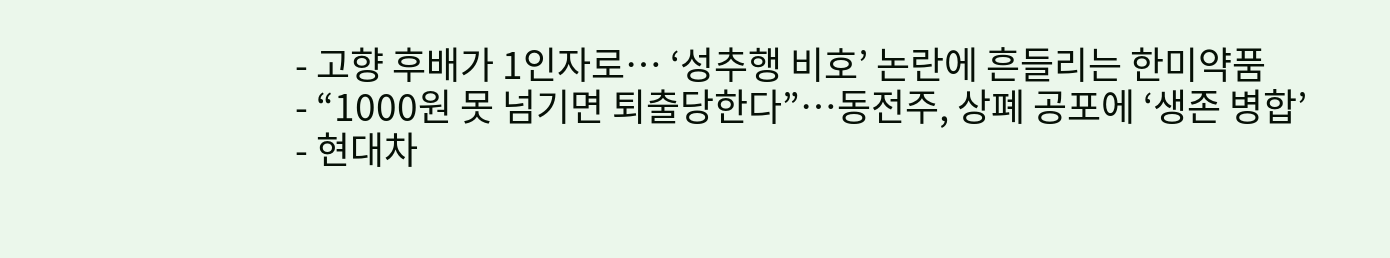- 고향 후배가 1인자로… ‘성추행 비호’ 논란에 흔들리는 한미약품
- “1000원 못 넘기면 퇴출당한다”…동전주, 상폐 공포에 ‘생존 병합’
- 현대차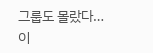그룹도 몰랐다… 이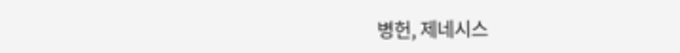병헌, 제네시스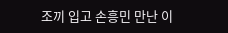조끼 입고 손흥민 만난 이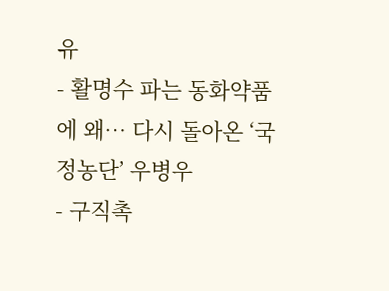유
- 활명수 파는 동화약품에 왜… 다시 돌아온 ‘국정농단’ 우병우
- 구직촉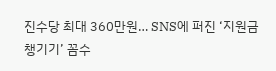진수당 최대 360만원… SNS에 퍼진 ‘지원금 챙기기’ 꼼수